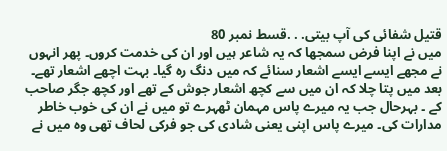قتیل شفائی کی آپ بیتی. . .قسط نمبر 80
میں نے اپنا فرض سمجھا کہ یہ شاعر ہیں اور ان کی خدمت کروں۔ پھر انہوں نے مجھے ایسے ایسے اشعار سنائے کہ میں دنگ رہ گیا۔ بہت اچھے اشعار تھے۔ بعد میں پتا چلا کہ ان میں سے کچھ اشعار جوش کے تھے اور کچھ جگر صاحب کے ۔ بہرحال جب یہ میرے پاس مہمان ٹھہرے تو میں نے ان کی خوب خاطر مدارات کی۔ میرے پاس اپنی یعنی شادی کی جو فرکی لحاف تھی وہ میں نے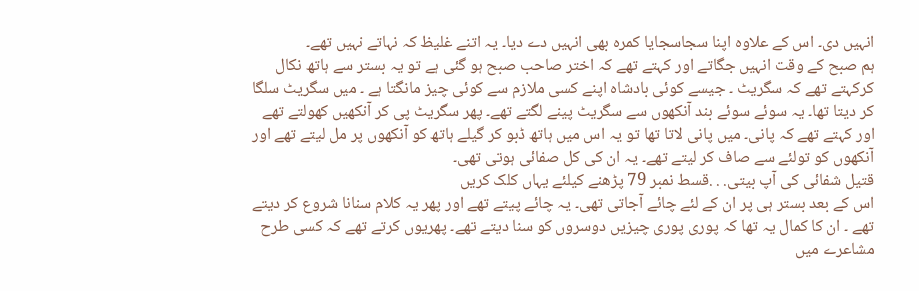انہیں دی۔ اس کے علاوہ اپنا سجاسجایا کمرہ بھی انہیں دے دیا۔ یہ اتنے غلیظ کہ نہاتے نہیں تھے۔
ہم صبح کے وقت انہیں جگاتے اور کہتے تھے کہ اختر صاحب صبح ہو گئی ہے تو یہ بستر سے ہاتھ نکال کرکہتے تھے کہ سگریٹ ۔ جیسے کوئی بادشاہ اپنے کسی ملازم سے کوئی چیز مانگتا ہے ۔ میں سگریٹ سلگا کر دیتا تھا۔ یہ سوئے سوئے بند آنکھوں سے سگریٹ پینے لگتے تھے۔ پھر سگریٹ پی کر آنکھیں کھولتے تھے اور کہتے تھے کہ پانی۔ میں پانی لاتا تھا تو یہ اس میں ہاتھ ڈبو کر گیلے ہاتھ کو آنکھوں پر مل لیتے تھے اور آنکھوں کو تولئے سے صاف کر لیتے تھے۔ یہ ان کی کل صفائی ہوتی تھی۔
قتیل شفائی کی آپ بیتی. . .قسط نمبر 79 پڑھنے کیلئے یہاں کلک کریں
اس کے بعد بستر ہی پر ان کے لئے چائے آجاتی تھی۔ یہ چائے پیتے تھے اور پھر یہ کلام سنانا شروع کر دیتے تھے ۔ ان کا کمال یہ تھا کہ پوری پوری چیزیں دوسروں کو سنا دیتے تھے۔ پھریوں کرتے تھے کہ کسی طرح مشاعرے میں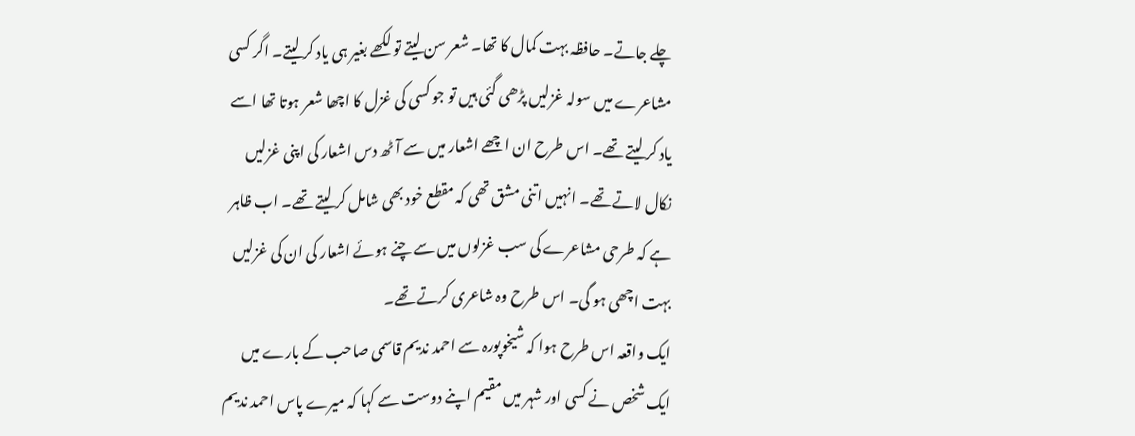چلے جاتے۔ حافظہ بہت کمال کا تھا۔ شعر سن لیتے تو لکھے بغیر ہی یاد کر لیتے۔ اگر کسی مشاعرے میں سولہ غزلیں پڑھی گئی ہیں تو جو کسی کی غزل کا اچھا شعر ہوتا تھا اسے یاد کر لیتے تھے۔ اس طرح ان اچھے اشعار میں سے آٹھ دس اشعار کی اپنی غزلیں نکال لاتے تھے۔ انہیں اتنی مشق تھی کہ مقطع خود بھی شامل کر لیتے تھے۔ اب ظاہر ہے کہ طرحی مشاعرے کی سب غزلوں میں سے چنے ہوئے اشعار کی ان کی غزلیں بہت اچھی ہو گی۔ اس طرح وہ شاعری کرتے تھے۔
ایک واقعہ اس طرح ہوا کہ شیخوپورہ سے احمد ندیم قاسمی صاحب کے بارے میں ایک شخص نے کسی اور شہر میں مقیم اپنے دوست سے کہا کہ میرے پاس احمد ندیم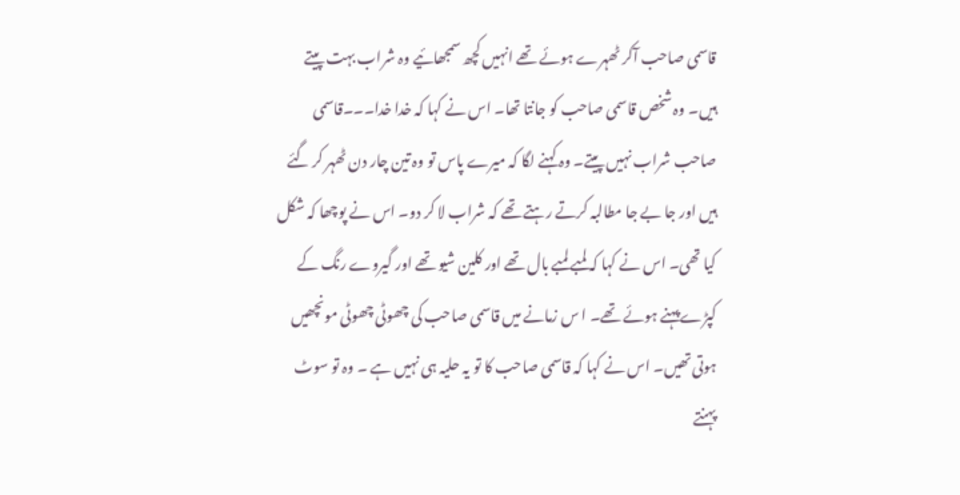قاسمی صاحب آکر ٹھہرے ہوئے تھے انہیں کچھ سمجھائیے وہ شراب بہت پیتے ہیں۔ وہ شخص قاسمی صاحب کو جانتا تھا۔ اس نے کہا کہ خدا خدا۔۔۔قاسمی صاحب شراب نہیں پیتے۔ وہ کہنے لگا کہ میرے پاس تو وہ تین چار دن ٹھہر کر گئے ہیں اور جا بے جا مطالبہ کرتے رہتے تھے کہ شراب لا کر دو۔ اس نے پوچھا کہ شکل کیا تھی۔ اس نے کہا کہ لمبے لمبے بال تھے اور کلین شیو تھے اور گیروے رنگ کے کپڑے پہنے ہوئے تھے۔ ا س زمانے میں قاسمی صاحب کی چھوٹی چھوٹی مونچھیں ہوتی تھیں۔ اس نے کہا کہ قاسمی صاحب کا تو یہ حلیہ ہی نہیں ہے ۔ وہ تو سوٹ پہنتے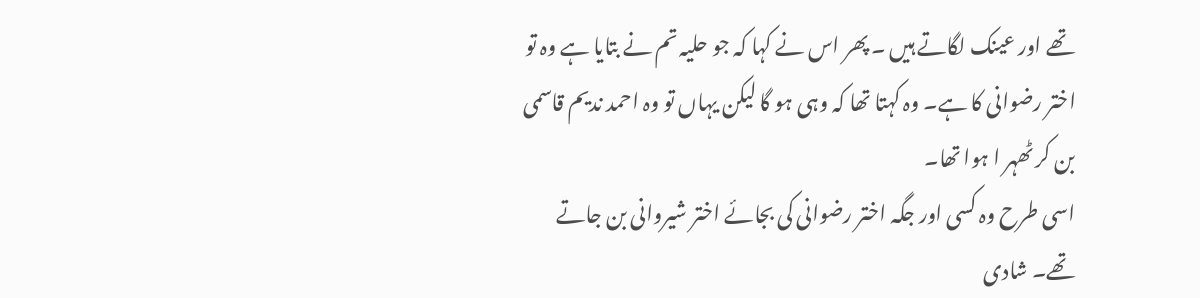تھے اور عینک لگاتے ہیں ۔ پھر اس نے کہا کہ جو حلیہ تم نے بتایا ہے وہ تو اختر رضوانی کا ہے۔ وہ کہتا تھا کہ وہی ہو گا لیکن یہاں تو وہ احمد ندیم قاسمی بن کر ٹھہر ا ہوا تھا۔
اسی طرح وہ کسی اور جگہ اختر رضوانی کی بجائے اختر شیروانی بن جاتے تھے۔ شادی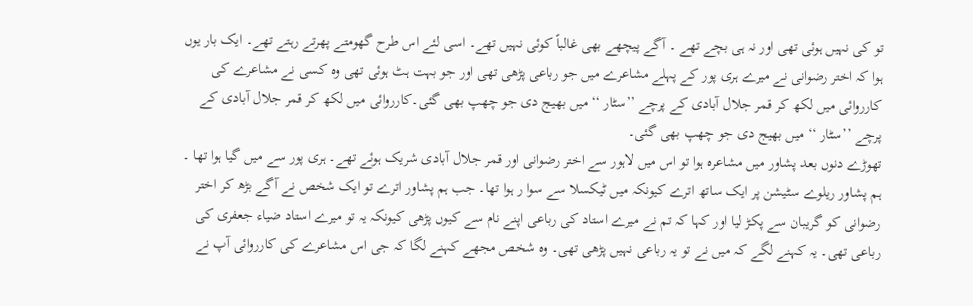تو کی نہیں ہوئی تھی اور نہ ہی بچے تھے ۔ آگے پیچھے بھی غالباً کوئی نہیں تھے۔ اسی لئے اس طرح گھومتے پھرتے رہتے تھے۔ ایک بار یوں ہوا کہ اختر رضوانی نے میرے ہری پور کے پہلے مشاعرے میں جو رباعی پڑھی تھی اور جو بہت ہٹ ہوئی تھی وہ کسی نے مشاعرے کی کارروائی میں لکھ کر قمر جلال آبادی کے پرچے ’’سٹار ‘‘ میں بھیج دی جو چھپ بھی گئی۔کارروائی میں لکھ کر قمر جلال آبادی کے پرچے ’’سٹار ‘‘ میں بھیج دی جو چھپ بھی گئی۔
تھوڑے دنوں بعد پشاور میں مشاعرہ ہوا تو اس میں لاہور سے اختر رضوانی اور قمر جلال آبادی شریک ہوئے تھے۔ ہری پور سے میں گیا ہوا تھا ۔ ہم پشاور ریلوے سٹیشن پر ایک ساتھ اترے کیونکہ میں ٹیکسلا سے سوا ر ہوا تھا۔ جب ہم پشاور اترے تو ایک شخص نے آگے بڑھ کر اختر رضوانی کو گریبان سے پکڑ لیا اور کہا کہ تم نے میرے استاد کی رباعی اپنے نام سے کیوں پڑھی کیونکہ یہ تو میرے استاد ضیاء جعفری کی رباعی تھی۔ یہ کہنے لگے کہ میں نے تو یہ رباعی نہیں پڑھی تھی۔ وہ شخص مجھے کہنے لگا کہ جی اس مشاعرے کی کارروائی آپ نے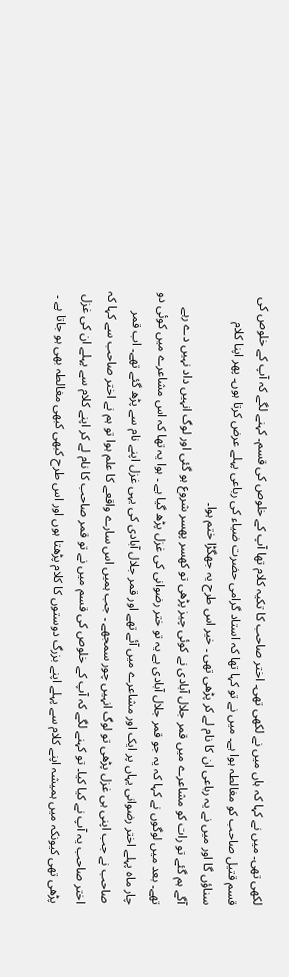لکھی تھی۔ میں نے کہا کہ ہاں میں نے لکھی تھی۔ اختر صاحب کا تکیہ کلام تھا آپ کے خلوص کی قسم۔ کہنے لگے کہ آپ کے خلوص کی قسم قتیل صاحب کو مغالطہ ہوا ہے۔ میں نے تو کہا تھا کہ استاد گرامی حضرت ضیاء کی رباعی پہلے عرض کرتا ہوں۔ پھر اپنا کلام سناؤں گا اور میں نے یہ رباعی ان کا نام لے کر پڑھی تھی ۔ خیر اس طرح یہ جھگڑا ختم ہوا۔
آگے ہم گئے تو رات کو مشاعرے میں قمر جلال آبادی نے کوئی چیز پڑھی تو کھسر پھسر شروع ہو گئی اور لوگ انہیں داد نہیں دے رہے تھے۔ بعد میں لوگوں نے کہا کہ یہ جو قمر جلال آبادی ہے یہ تو ختر رضوانی کی غزل پڑھ گیا ہے ۔ ہوا یہ تھا کہ اس مشاعرے میں کوئی دو چار ماہ پہلے اختر رضوانی یہاں پر ایک اور مشاعرے میں آئے تھے اور قمر جلال آبادی کی یہی غزل اپنے نام سے پڑھ گئے تھے۔ اب قمر صاحب نے جب اپنی ہی غزل پڑھی تو لوگ انہیں چور سمجھے ۔ جب ہمیں اس سارے واقعے کا علم ہوا تو ہم نے اختر صاحب سے کہا کہ اختر صاحب یہ آپ نے کیا کیا۔ تو کہنے لگے کہ آپ کے خلوص کی قسم میں نے تو قمر صاحب کا نام لے کر اپنے کلام سے پہلے ان کی غزل پڑھی تھی کیونکہ میں ہمیشہ اپنے کلام سے پہلے اپنے بزرگ دوستوں کا کلام پڑھتا ہوں اور اس طرح کبھی کبھی مغالطہ بھی ہو جاتا ہے ۔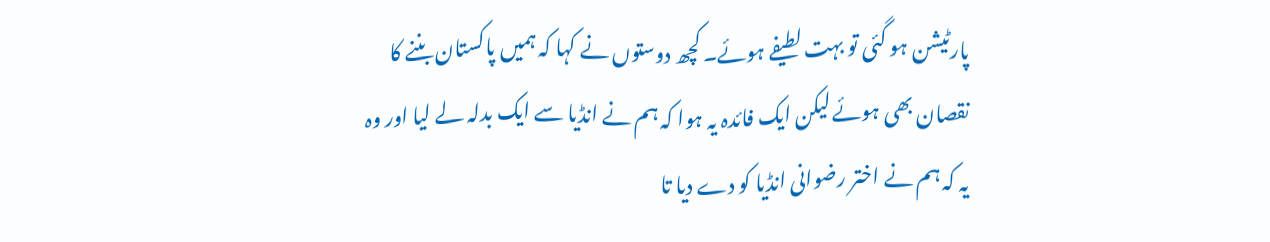پارٹیشن ہو گئی تو بہت لطیفے ہوئے۔ کچھ دوستوں نے کہا کہ ہمیں پاکستان بننے کا نقصان بھی ہوئے لیکن ایک فائدہ یہ ہوا کہ ہم نے انڈیا سے ایک بدلہ لے لیا اور وہ یہ کہ ہم نے اختر رضوانی انڈیا کو دے دیا تا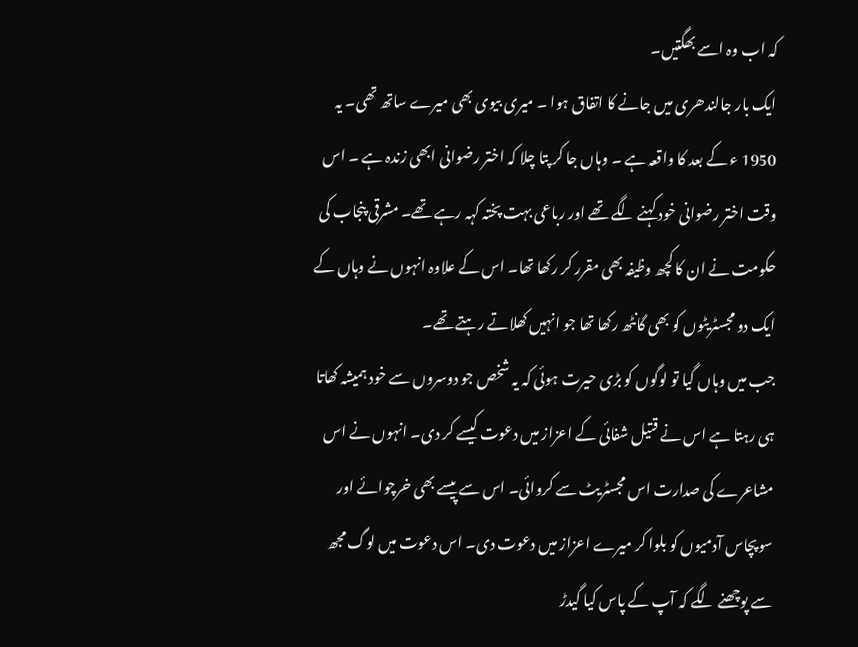کہ اب وہ اسے بھگتیں۔
ایک بار جالندھری میں جانے کا اتفاق ہوا ۔ میری بیوی بھی میرے ساتھ تھی۔ یہ 1950 ء کے بعد کا واقعہ ہے ۔ وہاں جا کر پتا چلا کہ اختر رضوانی ابھی زندہ ہے ۔ اس وقت اختر رضوانی خود کہنے لگے تھے اور رباعی بہت پختہ کہہ رہے تھے۔ مشرقی پنجاب کی حکومت نے ان کا کچھ وظیفہ بھی مقرر کر رکھا تھا۔ اس کے علاوہ انہوں نے وہاں کے ایک دو مجسٹریٹوں کو بھی گانٹھ رکھا تھا جو انہیں کھلاتے رہتے تھے۔
جب میں وہاں گیا تو لوگوں کو بڑی حیرت ہوئی کہ یہ شخص جو دوسروں سے خود ہمیشہ کھاتا ہی رہتا ہے اس نے قتیل شفائی کے اعزاز میں دعوت کیسے کر دی۔ انہوں نے اس مشاعرے کی صدارت اس مجسٹریٹ سے کروائی۔ اس سے پیسے بھی خرچوائے اور سوپچاس آدمیوں کو بلوا کر میرے اعزاز میں دعوت دی۔ اس دعوت میں لوگ مجھ سے پوچھنے لگے کہ آپ کے پاس کیا گیدڑ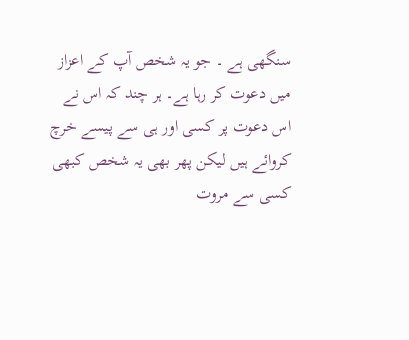سنگھی ہے ۔ جو یہ شخص آپ کے اعزاز میں دعوت کر رہا ہے۔ ہر چند کہ اس نے اس دعوت پر کسی اور ہی سے پیسے خرچ کروائے ہیں لیکن پھر بھی یہ شخص کبھی کسی سے مروت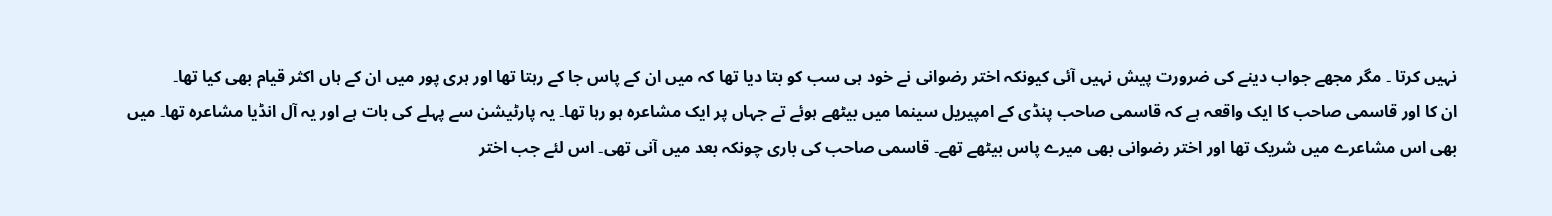نہیں کرتا ۔ مگر مجھے جواب دینے کی ضرورت پیش نہیں آئی کیونکہ اختر رضوانی نے خود ہی سب کو بتا دیا تھا کہ میں ان کے پاس جا کے رہتا تھا اور ہری پور میں ان کے ہاں اکثر قیام بھی کیا تھا۔
ان کا اور قاسمی صاحب کا ایک واقعہ ہے کہ قاسمی صاحب پنڈی کے امپیریل سینما میں بیٹھے ہوئے تے جہاں پر ایک مشاعرہ ہو رہا تھا۔ یہ پارٹیشن سے پہلے کی بات ہے اور یہ آل انڈیا مشاعرہ تھا۔ میں بھی اس مشاعرے میں شریک تھا اور اختر رضوانی بھی میرے پاس بیٹھے تھے۔ قاسمی صاحب کی باری چونکہ بعد میں آنی تھی۔ اس لئے جب اختر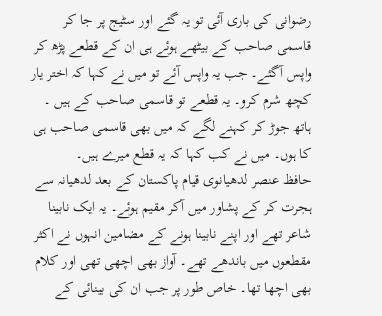رضوانی کی باری آئی تو یہ گئے اور سٹیج پر جا کر قاسمی صاحب کے بیٹھے ہوئے ہی ان کے قطعے پڑھ کر واپس آگئے۔ جب یہ واپس آئے تو میں نے کہا کہ اختر یار کچھ شرم کرو۔ یہ قطعے تو قاسمی صاحب کے ہیں ۔ ہاتھ جوڑ کر کہنے لگے کہ میں بھی قاسمی صاحب ہی کا ہوں۔ میں نے کب کہا کہ یہ قطع میرے ہیں۔
حافظ عنصر لدھیانوی قیام پاکستان کے بعد لدھیانہ سے ہجرت کر کے پشاور میں آکر مقیم ہوئے۔ یہ ایک نابینا شاعر تھے اور اپنے نابینا ہونے کے مضامین انہوں نے اکثر مقطعوں میں باندھے تھے۔ آواز بھی اچھی تھی اور کلام بھی اچھا تھا۔ خاص طور پر جب ان کی بینائی کے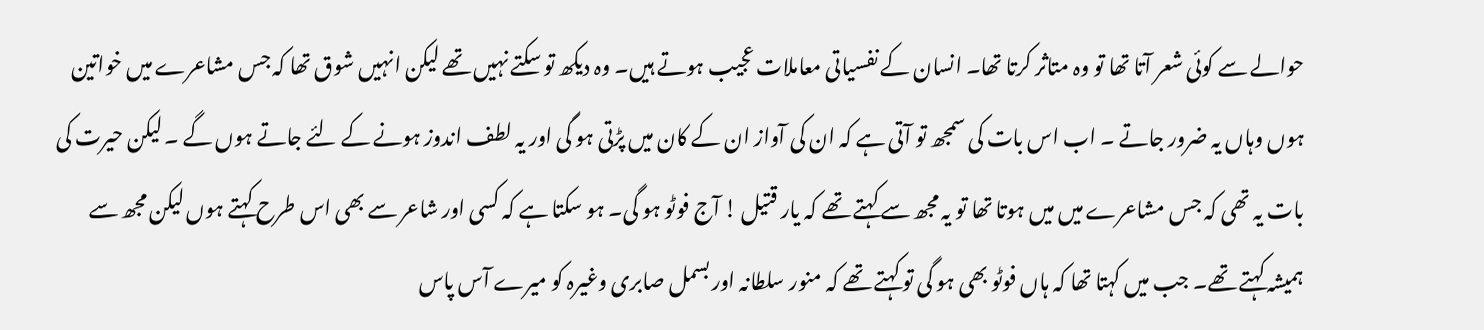حوالے سے کوئی شعر آتا تھا تو وہ متاثر کرتا تھا۔ انسان کے نفسیاتی معاملات عجیب ہوتے ہیں۔ وہ دیکھ تو سکتے نہیں تھے لیکن انہیں شوق تھا کہ جس مشاعرے میں خواتین ہوں وہاں یہ ضرور جاتے ۔ اب اس بات کی سمجھ تو آتی ہے کہ ان کی آواز ان کے کان میں پڑتی ہو گی اور یہ لطف اندوز ہونے کے لئے جاتے ہوں گے ۔ لیکن حیرت کی بات یہ تھی کہ جس مشاعرے میں میں ہوتا تھا تو یہ مجھ سے کہتے تھے کہ یار قتیل ! آج فوٹو ہو گی۔ ہو سکتا ہے کہ کسی اور شاعر سے بھی اس طرح کہتے ہوں لیکن مجھ سے ہمیشہ کہتے تھے۔ جب میں کہتا تھا کہ ہاں فوٹو بھی ہو گی تو کہتے تھے کہ منور سلطانہ اور بسمل صابری وغیرہ کو میرے آس پاس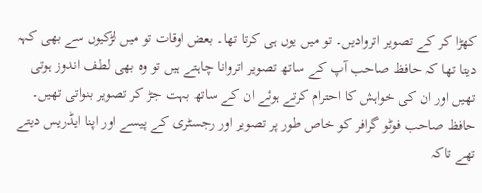کھڑا کر کے تصویر اتروادیں۔ تو میں یوں ہی کرتا تھا۔ بعض اوقات تو میں لڑکیوں سے بھی کہہ دیتا تھا کہ حافظ صاحب آپ کے ساتھ تصویر اتروانا چاہتے ہیں تو وہ بھی لطف اندوز ہوتی تھیں اور ان کی خواہش کا احترام کرتے ہوئے ان کے ساتھ بہت جڑ کر تصویر بنواتی تھیں۔ حافظ صاحب فوٹو گرافر کو خاص طور پر تصویر اور رجسٹری کے پیسے اور اپنا ایڈریس دیتے تھے تاکہ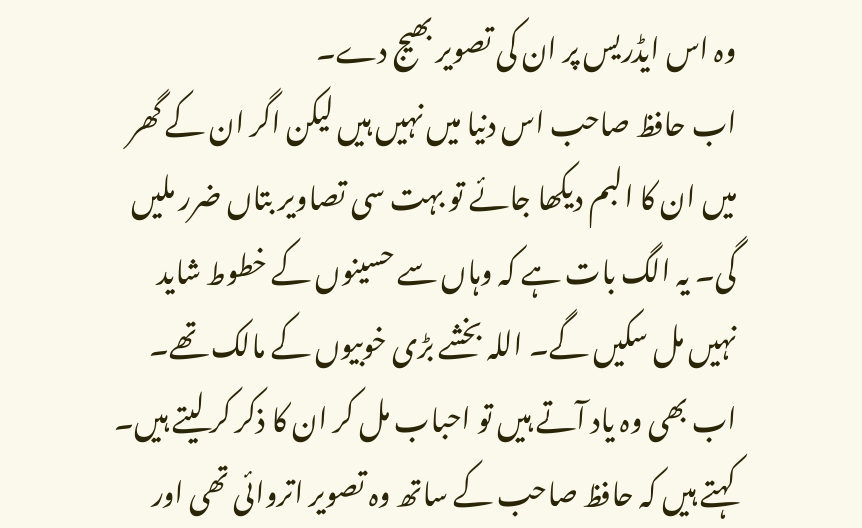وہ اس ایڈریس پر ان کی تصویر بھیج دے۔
اب حافظ صاحب اس دنیا میں نہیں ہیں لیکن اگر ان کے گھر میں ان کا البم دیکھا جائے تو بہت سی تصاویر بتاں ضرر ملیں گی۔ یہ الگ بات ہے کہ وہاں سے حسینوں کے خطوط شاید نہیں مل سکیں گے۔ اللہ بخشے بڑی خوبیوں کے مالک تھے۔ اب بھی وہ یاد آتے ہیں تو احباب مل کر ان کا ذکر کر لیتے ہیں۔ کہتے ہیں کہ حافظ صاحب کے ساتھ وہ تصویر اتروائی تھی اور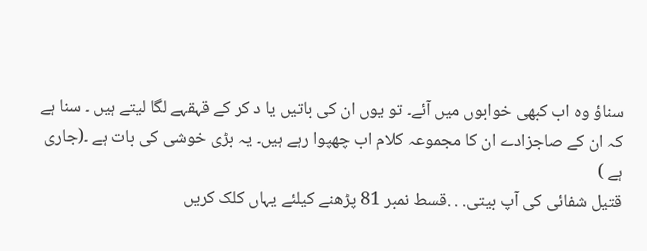سناؤ وہ اب کبھی خوابوں میں آئے۔ تو یوں ان کی باتیں یا د کر کے قہقہے لگا لیتے ہیں ۔ سنا ہے کہ ان کے صاجزادے ان کا مجموعہ کلام اب چھپوا رہے ہیں۔ یہ بڑی خوشی کی بات ہے ۔(جاری ہے )
قتیل شفائی کی آپ بیتی. . .قسط نمبر 81 پڑھنے کیلئے یہاں کلک کریں